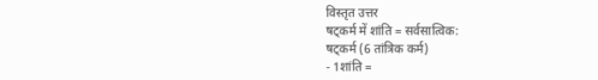विस्तृत उत्तर
षट्कर्म में शांति = सर्वसात्विक:
षट्कर्म (6 तांत्रिक कर्म)
- 1शांति =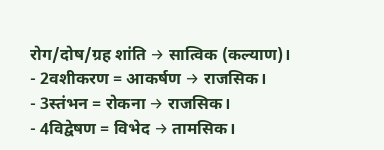रोग/दोष/ग्रह शांति → सात्विक (कल्याण)।
- 2वशीकरण = आकर्षण → राजसिक।
- 3स्तंभन = रोकना → राजसिक।
- 4विद्वेषण = विभेद → तामसिक।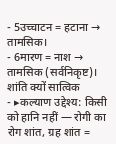- 5उच्चाटन = हटाना → तामसिक।
- 6मारण = नाश → तामसिक (सर्वनिकृष्ट)।
शांति क्यों सात्विक
- ▸कल्याण उद्देश्य: किसी को हानि नहीं — रोगी का रोग शांत, ग्रह शांत =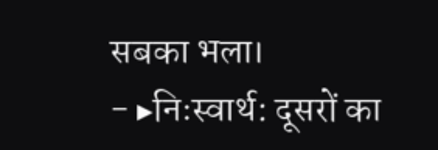सबका भला।
- ▸निःस्वार्थ: दूसरों का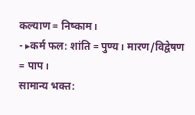कल्याण = निष्काम।
- ▸कर्म फल: शांति = पुण्य। मारण/विद्वेषण = पाप।
सामान्य भक्त: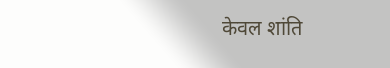केवल शांति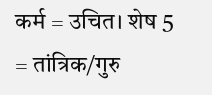कर्म = उचित। शेष 5 = तांत्रिक/गुरु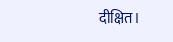दीक्षित।